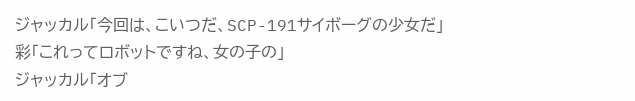ジャッカル「今回は、こいつだ、SCP-191サイボーグの少女だ」
彩「これってロボットですね、女の子の」
ジャッカル「オブ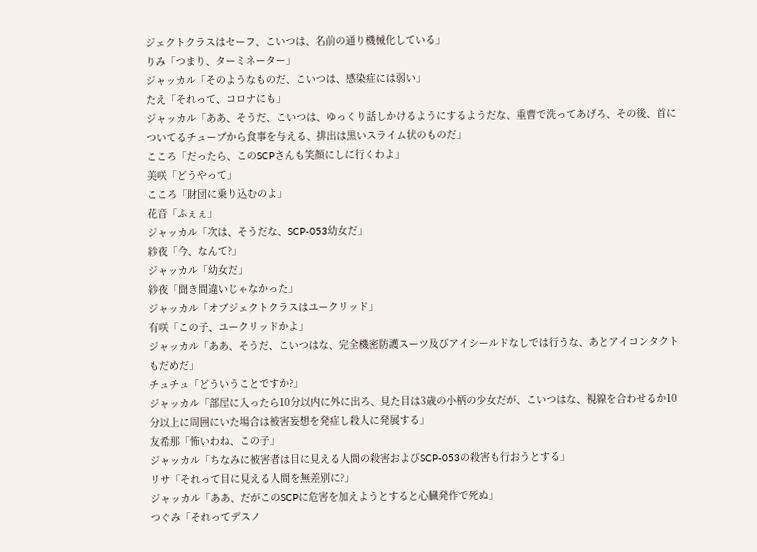ジェクトクラスはセーフ、こいつは、名前の通り機械化している」
りみ「つまり、ターミネーター」
ジャッカル「そのようなものだ、こいつは、感染症には弱い」
たえ「それって、コロナにも」
ジャッカル「ああ、そうだ、こいつは、ゆっくり話しかけるようにするようだな、重曹で洗ってあげろ、その後、首についてるチューブから食事を与える、排出は黒いスライム状のものだ」
こころ「だったら、このSCPさんも笑顔にしに行くわよ」
美咲「どうやって」
こころ「財団に乗り込むのよ」
花音「ふぇぇ」
ジャッカル「次は、そうだな、SCP-053幼女だ」
紗夜「今、なんて?」
ジャッカル「幼女だ」
紗夜「聞き間違いじゃなかった」
ジャッカル「オブジェクトクラスはユークリッド」
有咲「この子、ユークリッドかよ」
ジャッカル「ああ、そうだ、こいつはな、完全機密防護スーツ及びアイシールドなしでは行うな、あとアイコンタクトもだめだ」
チュチュ「どういうことですか?」
ジャッカル「部屋に入ったら10分以内に外に出ろ、見た目は3歳の小柄の少女だが、こいつはな、視線を合わせるか10分以上に周囲にいた場合は被害妄想を発症し殺人に発展する」
友希那「怖いわね、この子」
ジャッカル「ちなみに被害者は目に見える人間の殺害およびSCP-053の殺害も行おうとする」
リサ「それって目に見える人間を無差別に?」
ジャッカル「ああ、だがこのSCPに危害を加えようとすると心臓発作で死ぬ」
つぐみ「それってデスノ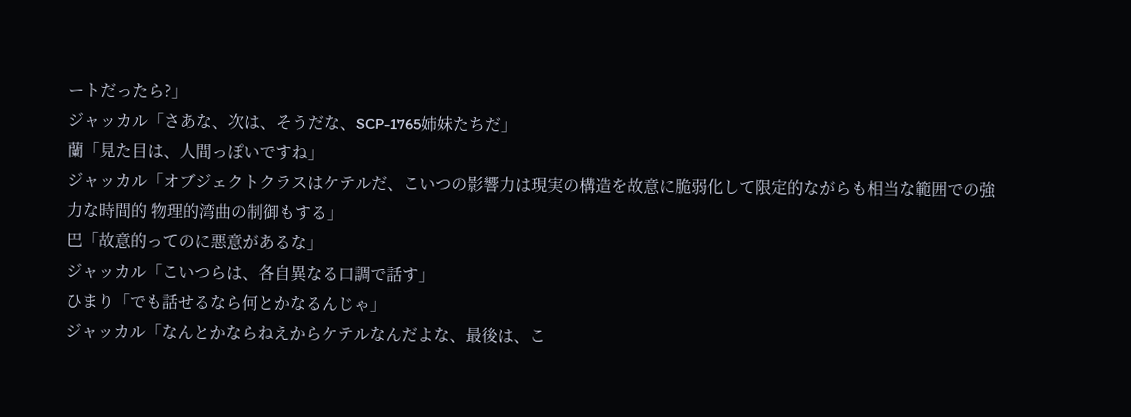ートだったら?」
ジャッカル「さあな、次は、そうだな、SCP-1765姉妹たちだ」
蘭「見た目は、人間っぽいですね」
ジャッカル「オブジェクトクラスはケテルだ、こいつの影響力は現実の構造を故意に脆弱化して限定的ながらも相当な範囲での強力な時間的 物理的湾曲の制御もする」
巴「故意的ってのに悪意があるな」
ジャッカル「こいつらは、各自異なる口調で話す」
ひまり「でも話せるなら何とかなるんじゃ」
ジャッカル「なんとかならねえからケテルなんだよな、最後は、こ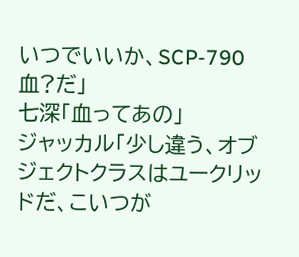いつでいいか、SCP-790血?だ」
七深「血ってあの」
ジャッカル「少し違う、オブジェクトクラスはユークリッドだ、こいつが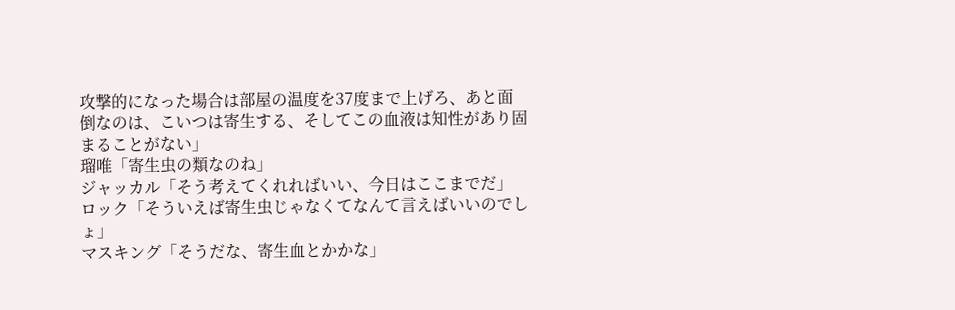攻撃的になった場合は部屋の温度を37度まで上げろ、あと面倒なのは、こいつは寄生する、そしてこの血液は知性があり固まることがない」
瑠唯「寄生虫の類なのね」
ジャッカル「そう考えてくれればいい、今日はここまでだ」
ロック「そういえば寄生虫じゃなくてなんて言えばいいのでしょ」
マスキング「そうだな、寄生血とかかな」